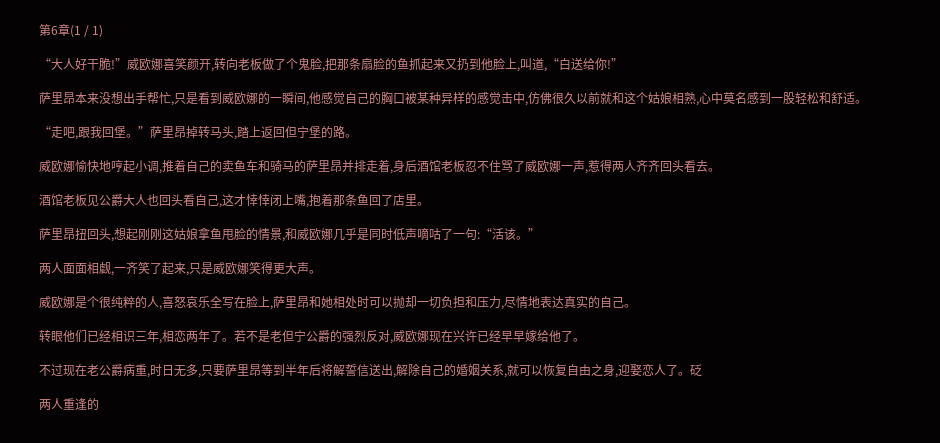第6章(1 / 1)

“大人好干脆!”威欧娜喜笑颜开,转向老板做了个鬼脸,把那条扇脸的鱼抓起来又扔到他脸上,叫道,“白送给你!”

萨里昂本来没想出手帮忙,只是看到威欧娜的一瞬间,他感觉自己的胸口被某种异样的感觉击中,仿佛很久以前就和这个姑娘相熟,心中莫名感到一股轻松和舒适。

“走吧,跟我回堡。”萨里昂掉转马头,踏上返回但宁堡的路。

威欧娜愉快地哼起小调,推着自己的卖鱼车和骑马的萨里昂并排走着,身后酒馆老板忍不住骂了威欧娜一声,惹得两人齐齐回头看去。

酒馆老板见公爵大人也回头看自己,这才悻悻闭上嘴,抱着那条鱼回了店里。

萨里昂扭回头,想起刚刚这姑娘拿鱼甩脸的情景,和威欧娜几乎是同时低声嘀咕了一句:“活该。”

两人面面相觑,一齐笑了起来,只是威欧娜笑得更大声。

威欧娜是个很纯粹的人,喜怒哀乐全写在脸上,萨里昂和她相处时可以抛却一切负担和压力,尽情地表达真实的自己。

转眼他们已经相识三年,相恋两年了。若不是老但宁公爵的强烈反对,威欧娜现在兴许已经早早嫁给他了。

不过现在老公爵病重,时日无多,只要萨里昂等到半年后将解誓信送出,解除自己的婚姻关系,就可以恢复自由之身,迎娶恋人了。砭

两人重逢的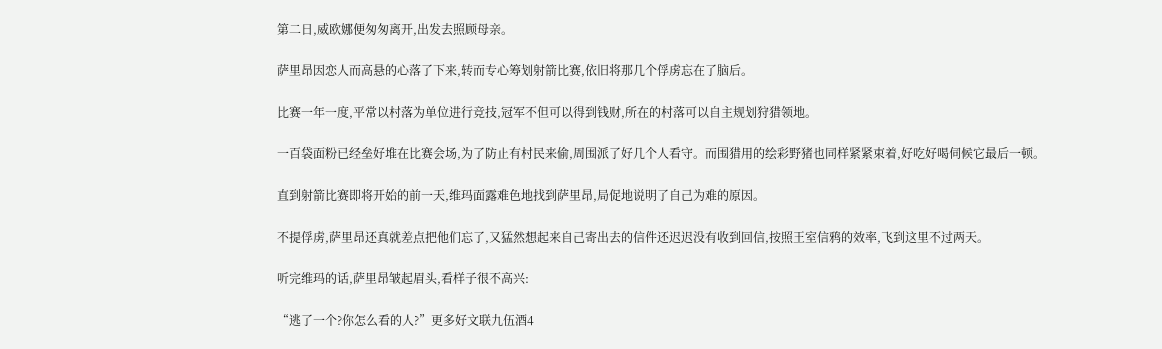第二日,威欧娜便匆匆离开,出发去照顾母亲。

萨里昂因恋人而高悬的心落了下来,转而专心筹划射箭比赛,依旧将那几个俘虏忘在了脑后。

比赛一年一度,平常以村落为单位进行竞技,冠军不但可以得到钱财,所在的村落可以自主规划狩猎领地。

一百袋面粉已经垒好堆在比赛会场,为了防止有村民来偷,周围派了好几个人看守。而围猎用的绘彩野猪也同样紧紧束着,好吃好喝伺候它最后一顿。

直到射箭比赛即将开始的前一天,维玛面露难色地找到萨里昂,局促地说明了自己为难的原因。

不提俘虏,萨里昂还真就差点把他们忘了,又猛然想起来自己寄出去的信件还迟迟没有收到回信,按照王室信鸦的效率,飞到这里不过两天。

听完维玛的话,萨里昂皱起眉头,看样子很不高兴:

“逃了一个?你怎么看的人?”更多好文联九伍酒4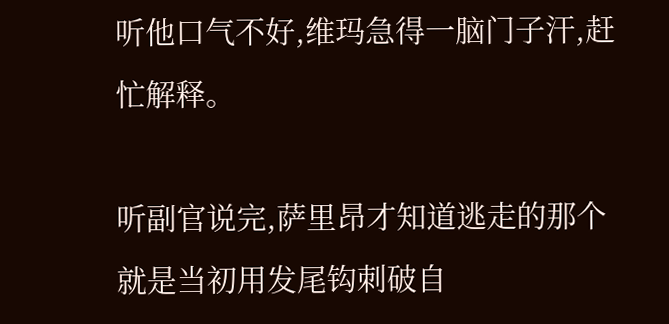听他口气不好,维玛急得一脑门子汗,赶忙解释。

听副官说完,萨里昂才知道逃走的那个就是当初用发尾钩刺破自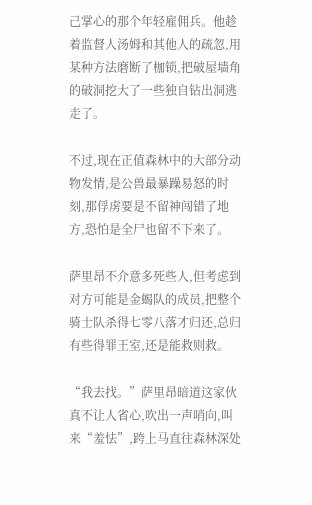己掌心的那个年轻雇佣兵。他趁着监督人汤姆和其他人的疏忽,用某种方法磨断了枷锁,把破屋墙角的破洞挖大了一些独自钻出洞逃走了。

不过,现在正值森林中的大部分动物发情,是公兽最暴躁易怒的时刻,那俘虏要是不留神闯错了地方,恐怕是全尸也留不下来了。

萨里昂不介意多死些人,但考虑到对方可能是金蝎队的成员,把整个骑士队杀得七零八落才归还,总归有些得罪王室,还是能救则救。

“我去找。”萨里昂暗道这家伙真不让人省心,吹出一声哨向,叫来“羞怯”,跨上马直往森林深处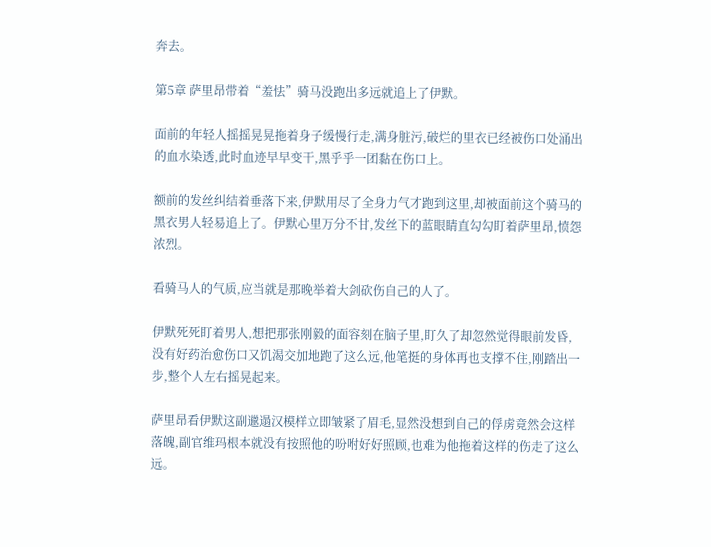奔去。

第5章 萨里昂带着“羞怯”骑马没跑出多远就追上了伊默。

面前的年轻人摇摇晃晃拖着身子缓慢行走,满身脏污,破烂的里衣已经被伤口处涌出的血水染透,此时血迹早早变干,黑乎乎一团黏在伤口上。

额前的发丝纠结着垂落下来,伊默用尽了全身力气才跑到这里,却被面前这个骑马的黑衣男人轻易追上了。伊默心里万分不甘,发丝下的蓝眼睛直勾勾盯着萨里昂,愤怨浓烈。

看骑马人的气质,应当就是那晚举着大剑砍伤自己的人了。

伊默死死盯着男人,想把那张刚毅的面容刻在脑子里,盯久了却忽然觉得眼前发昏,没有好药治愈伤口又饥渴交加地跑了这么远,他笔挺的身体再也支撑不住,刚踏出一步,整个人左右摇晃起来。

萨里昂看伊默这副邋遢汉模样立即皱紧了眉毛,显然没想到自己的俘虏竟然会这样落魄,副官维玛根本就没有按照他的吩咐好好照顾,也难为他拖着这样的伤走了这么远。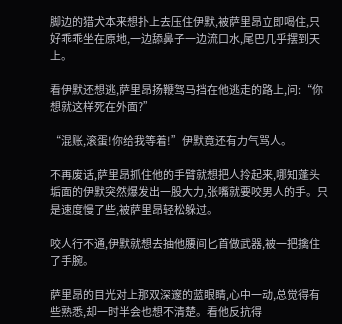脚边的猎犬本来想扑上去压住伊默,被萨里昂立即喝住,只好乖乖坐在原地,一边舔鼻子一边流口水,尾巴几乎摆到天上。

看伊默还想逃,萨里昂扬鞭驾马挡在他逃走的路上,问:“你想就这样死在外面?”

“混账,滚蛋!你给我等着!”伊默竟还有力气骂人。

不再废话,萨里昂抓住他的手臂就想把人拎起来,哪知蓬头垢面的伊默突然爆发出一股大力,张嘴就要咬男人的手。只是速度慢了些,被萨里昂轻松躲过。

咬人行不通,伊默就想去抽他腰间匕首做武器,被一把擒住了手腕。

萨里昂的目光对上那双深邃的蓝眼睛,心中一动,总觉得有些熟悉,却一时半会也想不清楚。看他反抗得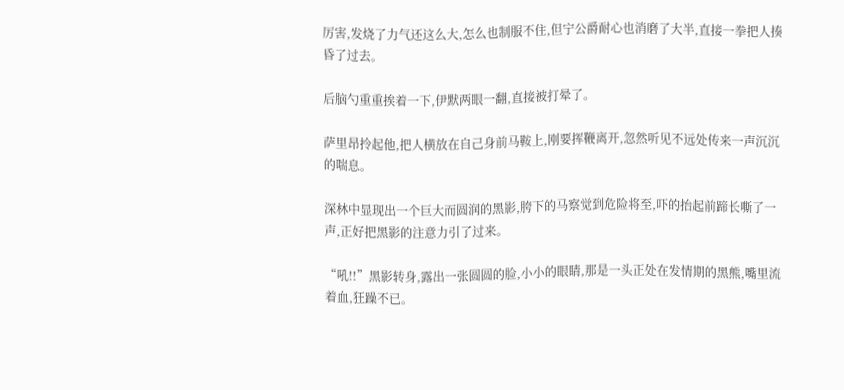厉害,发烧了力气还这么大,怎么也制服不住,但宁公爵耐心也消磨了大半,直接一拳把人揍昏了过去。

后脑勺重重挨着一下,伊默两眼一翻,直接被打晕了。

萨里昂拎起他,把人横放在自己身前马鞍上,刚要挥鞭离开,忽然听见不远处传来一声沉沉的喘息。

深林中显现出一个巨大而圆润的黑影,胯下的马察觉到危险将至,吓的抬起前蹄长嘶了一声,正好把黑影的注意力引了过来。

“吼!!”黑影转身,露出一张圆圆的脸,小小的眼睛,那是一头正处在发情期的黑熊,嘴里流着血,狂躁不已。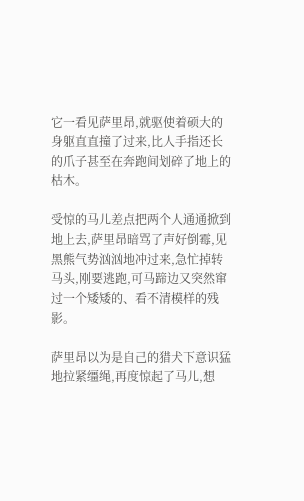它一看见萨里昂,就驱使着硕大的身躯直直撞了过来,比人手指还长的爪子甚至在奔跑间划碎了地上的枯木。

受惊的马儿差点把两个人通通掀到地上去,萨里昂暗骂了声好倒霉,见黑熊气势汹汹地冲过来,急忙掉转马头,刚要逃跑,可马蹄边又突然窜过一个矮矮的、看不清模样的残影。

萨里昂以为是自己的猎犬下意识猛地拉紧缰绳,再度惊起了马儿,想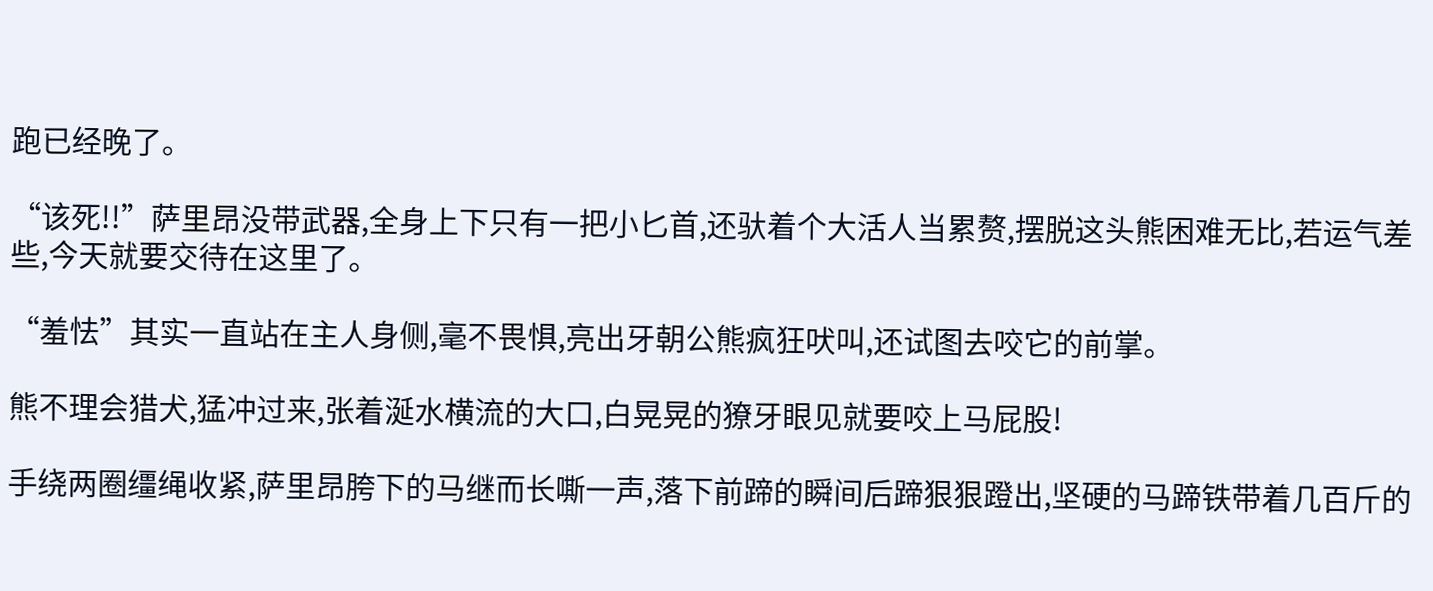跑已经晚了。

“该死!!”萨里昂没带武器,全身上下只有一把小匕首,还驮着个大活人当累赘,摆脱这头熊困难无比,若运气差些,今天就要交待在这里了。

“羞怯”其实一直站在主人身侧,毫不畏惧,亮出牙朝公熊疯狂吠叫,还试图去咬它的前掌。

熊不理会猎犬,猛冲过来,张着涎水横流的大口,白晃晃的獠牙眼见就要咬上马屁股!

手绕两圈缰绳收紧,萨里昂胯下的马继而长嘶一声,落下前蹄的瞬间后蹄狠狠蹬出,坚硬的马蹄铁带着几百斤的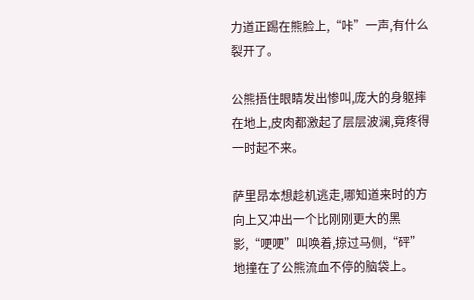力道正踢在熊脸上,“咔”一声,有什么裂开了。

公熊捂住眼睛发出惨叫,庞大的身躯摔在地上,皮肉都激起了层层波澜,竟疼得一时起不来。

萨里昂本想趁机逃走,哪知道来时的方向上又冲出一个比刚刚更大的黑影,“哽哽”叫唤着,掠过马侧,“砰”地撞在了公熊流血不停的脑袋上。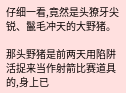仔细一看,竟然是头獠牙尖锐、鬣毛冲天的大野猪。

那头野猪是前两天用陷阱活捉来当作射箭比赛道具的,身上已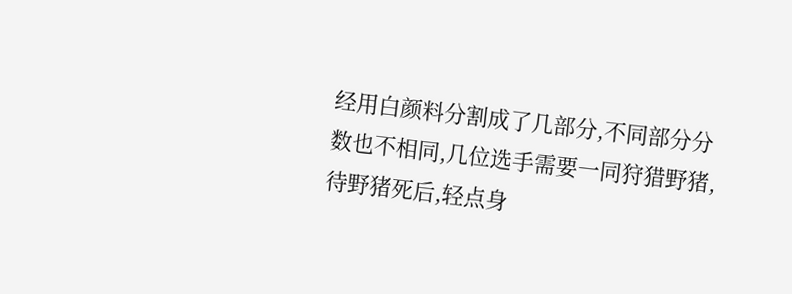经用白颜料分割成了几部分,不同部分分数也不相同,几位选手需要一同狩猎野猪,待野猪死后,轻点身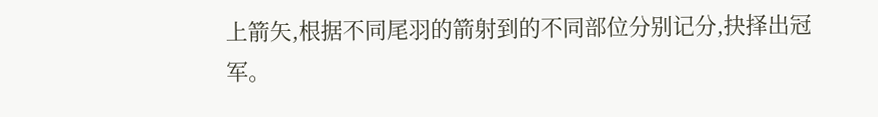上箭矢,根据不同尾羽的箭射到的不同部位分别记分,抉择出冠军。